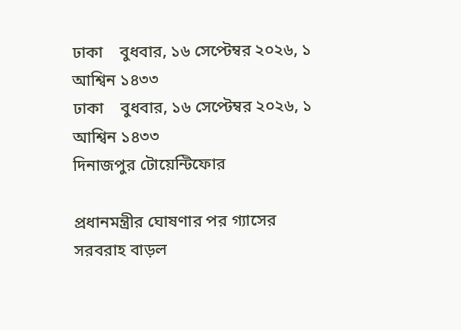ঢাকা    বুধবার, ১৬ সেপ্টেম্বর ২০২৬, ১ আশ্বিন ১৪৩৩
ঢাকা    বুধবার, ১৬ সেপ্টেম্বর ২০২৬, ১ আশ্বিন ১৪৩৩
দিনাজপুর টোয়েন্টিফোর

প্রধানমন্ত্রীর ঘোষণার পর গ্যাসের সরবরাহ বাড়ল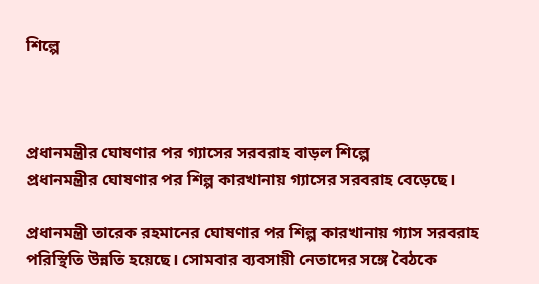শিল্পে



প্রধানমন্ত্রীর ঘোষণার পর গ্যাসের সরবরাহ বাড়ল শিল্পে
প্রধানমন্ত্রীর ঘোষণার পর শিল্প কারখানায় গ্যাসের সরবরাহ বেড়েছে।

প্রধানমন্ত্রী তারেক রহমানের ঘোষণার পর শিল্প কারখানায় গ্যাস সরবরাহ পরিস্থিতি উন্নতি হয়েছে। সোমবার ব্যবসায়ী নেতাদের সঙ্গে বৈঠকে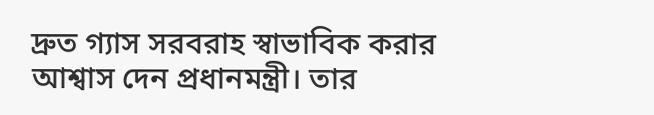দ্রুত গ্যাস সরবরাহ স্বাভাবিক করার আশ্বাস দেন প্রধানমন্ত্রী। তার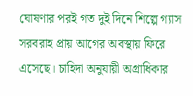ঘোষণার পরই গত দুই দিনে শিল্পে গ্যাস সরবরাহ প্রায় আগের অবস্থায় ফিরে এসেছে। চাহিদা অনুযায়ী অগ্রাধিকার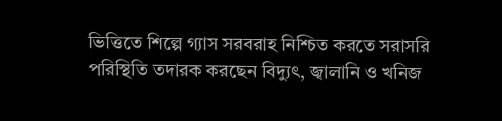ভিত্তিতে শিল্পে গ্যাস সরবরাহ নিশ্চিত করতে সরাসরি পরিস্থিতি তদারক করছেন বিদ্যুৎ, জ্বালানি ও খনিজ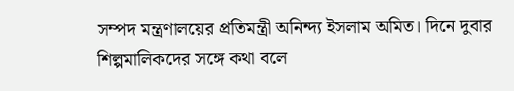সম্পদ মন্ত্রণালয়ের প্রতিমন্ত্রী অনিন্দ্য ইসলাম অমিত। দিনে দুবার শিল্পমালিকদের সঙ্গে কথা বলে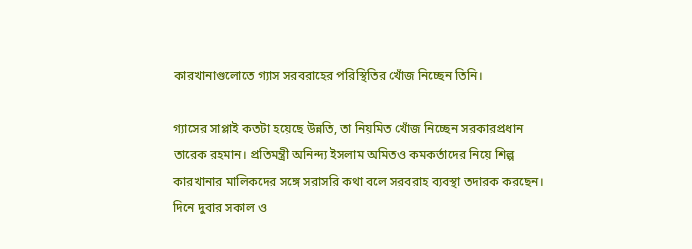কারখানাগুলোতে গ্যাস সরবরাহের পরিস্থিতির খোঁজ নিচ্ছেন তিনি।

গ্যাসের সাপ্লাই কতটা হয়েছে উন্নতি, তা নিয়মিত খোঁজ নিচ্ছেন সরকারপ্রধান তারেক রহমান। প্রতিমন্ত্রী অনিন্দ্য ইসলাম অমিতও কমকর্তাদের নিয়ে শিল্প কারখানার মালিকদের সঙ্গে সরাসরি কথা বলে সরবরাহ ব্যবস্থা তদারক করছেন। দিনে দুবার সকাল ও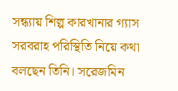সন্ধ্যায় শিল্প কারখানার গ্যাস সরবরাহ পরিস্থিতি নিয়ে কথা বলছেন তিনি। সরেজমিন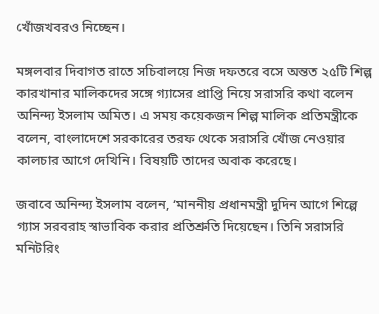খোঁজখবরও নিচ্ছেন।

মঙ্গলবার দিবাগত রাতে সচিবালয়ে নিজ দফতরে বসে অন্তত ২৫টি শিল্প কারখানার মালিকদের সঙ্গে গ্যাসের প্রাপ্তি নিয়ে সরাসরি কথা বলেন অনিন্দ্য ইসলাম অমিত। এ সময় কয়েকজন শিল্প মালিক প্রতিমন্ত্রীকে বলেন, বাংলাদেশে সরকারের তরফ থেকে সরাসরি খোঁজ নেওয়ার কালচার আগে দেখিনি। বিষয়টি তাদের অবাক করেছে।

জবাবে অনিন্দ্য ইসলাম বলেন, ‘মাননীয় প্রধানমন্ত্রী দুদিন আগে শিল্পে গ্যাস সরবরাহ স্বাভাবিক করার প্রতিশ্রুতি দিয়েছেন। তিনি সরাসরি মনিটরিং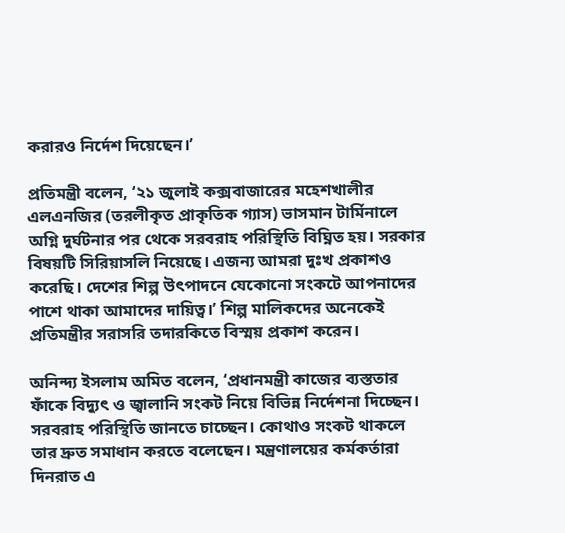করারও নির্দেশ দিয়েছেন।’

প্রতিমন্ত্রী বলেন, ‘২১ জুলাই কক্সবাজারের মহেশখালীর এলএনজির (তরলীকৃত প্রাকৃতিক গ্যাস) ভাসমান টার্মিনালে অগ্নি দুর্ঘটনার পর থেকে সরবরাহ পরিস্থিতি বিঘ্নিত হয়। সরকার বিষয়টি সিরিয়াসলি নিয়েছে। এজন্য আমরা দুঃখ প্রকাশও করেছি। দেশের শিল্প উৎপাদনে যেকোনো সংকটে আপনাদের পাশে থাকা আমাদের দায়িত্ব।’ শিল্প মালিকদের অনেকেই প্রতিমন্ত্রীর সরাসরি তদারকিতে বিস্ময় প্রকাশ করেন।

অনিন্দ্য ইসলাম অমিত বলেন, ‘প্রধানমন্ত্রী কাজের ব্যস্ততার ফাঁকে বিদ্যুৎ ও জ্বালানি সংকট নিয়ে বিভিন্ন নির্দেশনা দিচ্ছেন। সরবরাহ পরিস্থিতি জানতে চাচ্ছেন। কোথাও সংকট থাকলে তার দ্রুত সমাধান করতে বলেছেন। মন্ত্রণালয়ের কর্মকর্তারা দিনরাত এ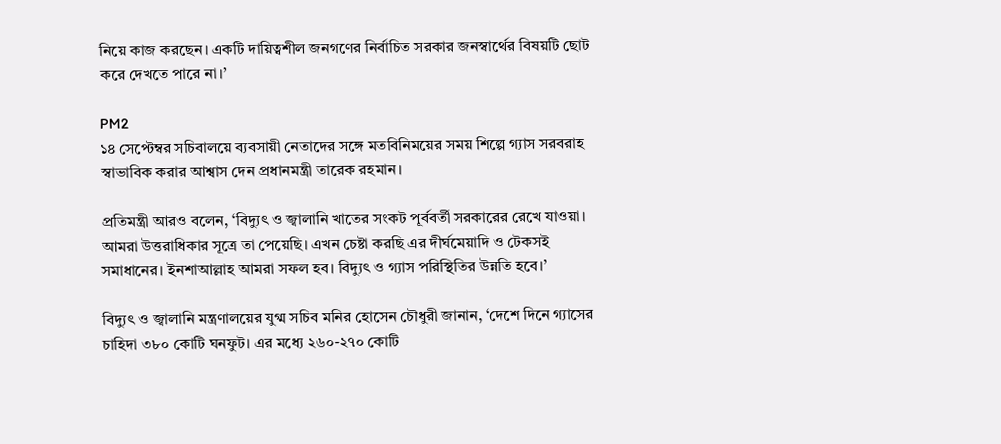নিয়ে কাজ করছেন। একটি দায়িত্বশীল জনগণের নির্বাচিত সরকার জনস্বার্থের বিষয়টি ছোট করে দেখতে পারে না।’

PM2
১৪ সেপ্টেম্বর সচিবালয়ে ব্যবসায়ী নেতাদের সঙ্গে মতবিনিময়ের সময় শিল্পে গ্যাস সরবরাহ স্বাভাবিক করার আশ্বাস দেন প্রধানমন্ত্রী তারেক রহমান।

প্রতিমন্ত্রী আরও বলেন, ‘বিদ্যুৎ ও জ্বালানি খাতের সংকট পূর্ববর্তী সরকারের রেখে যাওয়া। আমরা উত্তরাধিকার সূত্রে তা পেয়েছি। এখন চেষ্টা করছি এর দীর্ঘমেয়াদি ও টেকসই সমাধানের। ইনশাআল্লাহ আমরা সফল হব। বিদ্যুৎ ও গ্যাস পরিস্থিতির উন্নতি হবে।’

বিদ্যুৎ ও জ্বালানি মন্ত্রণালয়ের যুগ্ম সচিব মনির হোসেন চৌধুরী জানান, ‘দেশে দিনে গ্যাসের চাহিদা ৩৮০ কোটি ঘনফুট। এর মধ্যে ২৬০-২৭০ কোটি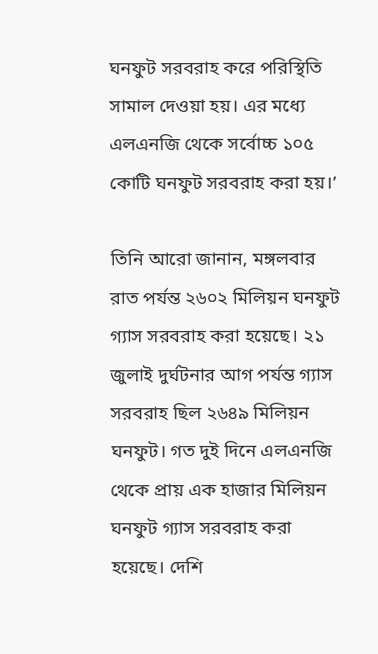ঘনফুট সরবরাহ করে পরিস্থিতি সামাল দেওয়া হয়। এর মধ্যে এলএনজি থেকে সর্বোচ্চ ১০৫ কোটি ঘনফুট সরবরাহ করা হয়।’

তিনি আরো জানান, মঙ্গলবার রাত পর্যন্ত ২৬০২ মিলিয়ন ঘনফুট গ্যাস সরবরাহ করা হয়েছে। ২১ জুলাই দুর্ঘটনার আগ পর্যন্ত গ্যাস সরবরাহ ছিল ২৬৪৯ মিলিয়ন ঘনফুট। গত দুই দিনে এলএনজি থেকে প্রায় এক হাজার মিলিয়ন ঘনফুট গ্যাস সরবরাহ করা হয়েছে। দেশি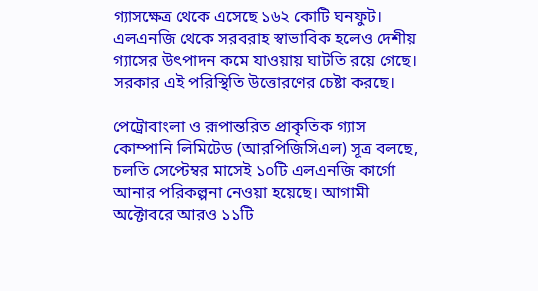গ্যাসক্ষেত্র থেকে এসেছে ১৬২ কোটি ঘনফুট। এলএনজি থেকে সরবরাহ স্বাভাবিক হলেও দেশীয় গ্যাসের উৎপাদন কমে যাওয়ায় ঘাটতি রয়ে গেছে। সরকার এই পরিস্থিতি উত্তোরণের চেষ্টা করছে।

পেট্রোবাংলা ও রূপান্তরিত প্রাকৃতিক গ্যাস কোম্পানি লিমিটেড (আরপিজিসিএল) সূত্র বলছে, চলতি সেপ্টেম্বর মাসেই ১০টি এলএনজি কার্গো আনার পরিকল্পনা নেওয়া হয়েছে। আগামী অক্টোবরে আরও ১১টি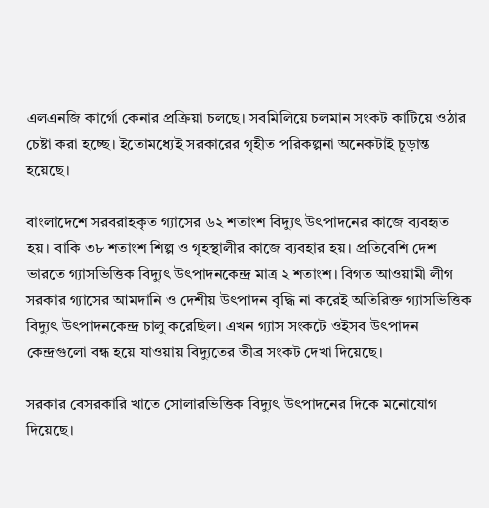এলএনজি কার্গো কেনার প্রক্রিয়া চলছে। সবমিলিয়ে চলমান সংকট কাটিয়ে ওঠার চেষ্টা করা হচ্ছে। ইতোমধ্যেই সরকারের গৃহীত পরিকল্পনা অনেকটাই চূড়ান্ত হয়েছে।

বাংলাদেশে সরবরাহকৃত গ্যাসের ৬২ শতাংশ বিদ্যুৎ উৎপাদনের কাজে ব্যবহৃত হয়। বাকি ৩৮ শতাংশ শিল্প ও গৃহস্থালীর কাজে ব্যবহার হয়। প্রতিবেশি দেশ ভারতে গ্যাসভিত্তিক বিদ্যুৎ উৎপাদনকেন্দ্র মাত্র ২ শতাংশ। বিগত আওয়ামী লীগ সরকার গ্যাসের আমদানি ও দেশীয় উৎপাদন বৃদ্ধি না করেই অতিরিক্ত গ্যাসভিত্তিক বিদ্যুৎ উৎপাদনকেন্দ্র চালু করেছিল। এখন গ্যাস সংকটে ওইসব উৎপাদন কেন্দ্রগুলো বন্ধ হয়ে যাওয়ায় বিদ্যুতের তীব্র সংকট দেখা দিয়েছে।

সরকার বেসরকারি খাতে সোলারভিত্তিক বিদ্যুৎ উৎপাদনের দিকে মনোযোগ দিয়েছে।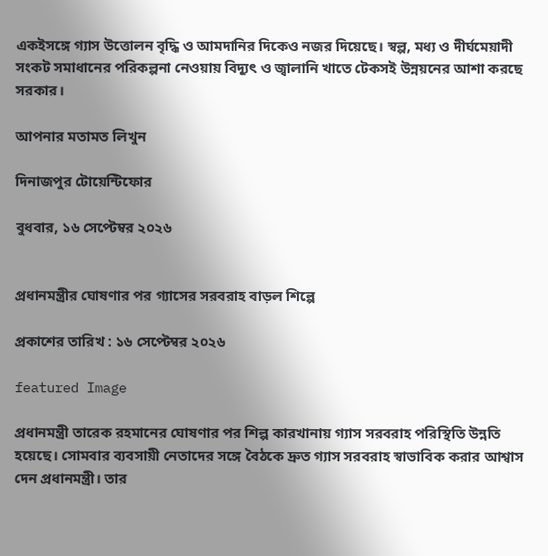একইসঙ্গে গ্যাস উত্তোলন বৃদ্ধি ও আমদানির দিকেও নজর দিয়েছে। স্বল্প, মধ্য ও দীর্ঘমেয়াদী সংকট সমাধানের পরিকল্পনা নেওয়ায় বিদ্যুৎ ও জ্বালানি খাতে টেকসই উন্নয়নের আশা করছে সরকার।

আপনার মতামত লিখুন

দিনাজপুর টোয়েন্টিফোর

বুধবার, ১৬ সেপ্টেম্বর ২০২৬


প্রধানমন্ত্রীর ঘোষণার পর গ্যাসের সরবরাহ বাড়ল শিল্পে

প্রকাশের তারিখ : ১৬ সেপ্টেম্বর ২০২৬

featured Image

প্রধানমন্ত্রী তারেক রহমানের ঘোষণার পর শিল্প কারখানায় গ্যাস সরবরাহ পরিস্থিতি উন্নতি হয়েছে। সোমবার ব্যবসায়ী নেতাদের সঙ্গে বৈঠকে দ্রুত গ্যাস সরবরাহ স্বাভাবিক করার আশ্বাস দেন প্রধানমন্ত্রী। তার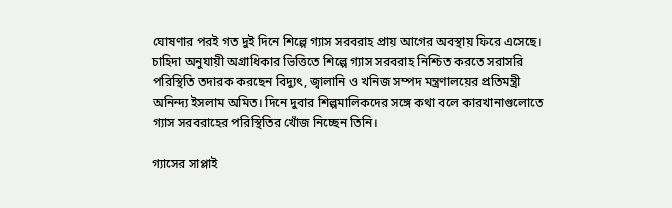ঘোষণার পরই গত দুই দিনে শিল্পে গ্যাস সরবরাহ প্রায় আগের অবস্থায় ফিরে এসেছে। চাহিদা অনুযায়ী অগ্রাধিকার ভিত্তিতে শিল্পে গ্যাস সরবরাহ নিশ্চিত করতে সরাসরি পরিস্থিতি তদারক করছেন বিদ্যুৎ, জ্বালানি ও খনিজ সম্পদ মন্ত্রণালয়ের প্রতিমন্ত্রী অনিন্দ্য ইসলাম অমিত। দিনে দুবার শিল্পমালিকদের সঙ্গে কথা বলে কারখানাগুলোতে গ্যাস সরবরাহের পরিস্থিতির খোঁজ নিচ্ছেন তিনি।

গ্যাসের সাপ্লাই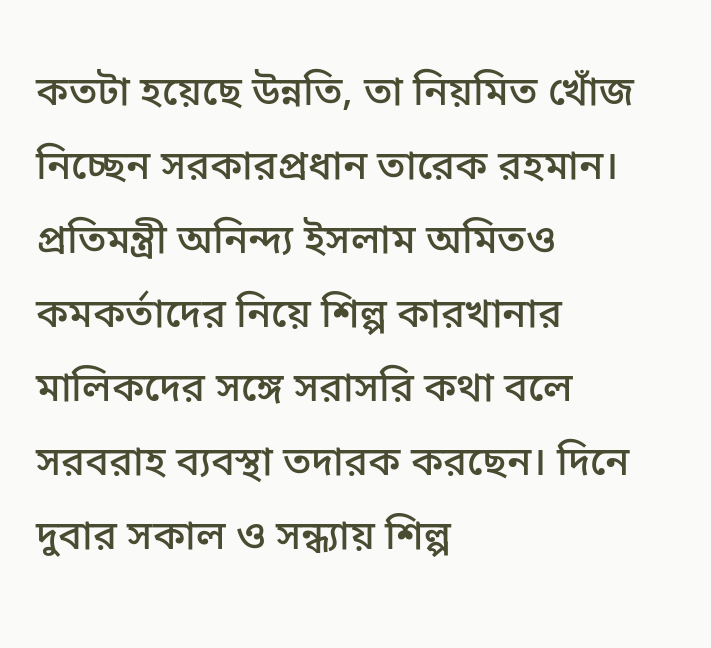কতটা হয়েছে উন্নতি, তা নিয়মিত খোঁজ নিচ্ছেন সরকারপ্রধান তারেক রহমান। প্রতিমন্ত্রী অনিন্দ্য ইসলাম অমিতও কমকর্তাদের নিয়ে শিল্প কারখানার মালিকদের সঙ্গে সরাসরি কথা বলে সরবরাহ ব্যবস্থা তদারক করছেন। দিনে দুবার সকাল ও সন্ধ্যায় শিল্প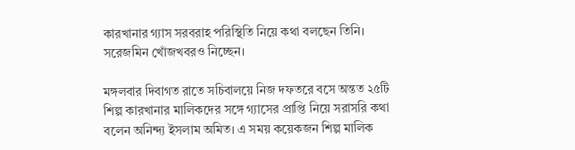কারখানার গ্যাস সরবরাহ পরিস্থিতি নিয়ে কথা বলছেন তিনি। সরেজমিন খোঁজখবরও নিচ্ছেন।

মঙ্গলবার দিবাগত রাতে সচিবালয়ে নিজ দফতরে বসে অন্তত ২৫টি শিল্প কারখানার মালিকদের সঙ্গে গ্যাসের প্রাপ্তি নিয়ে সরাসরি কথা বলেন অনিন্দ্য ইসলাম অমিত। এ সময় কয়েকজন শিল্প মালিক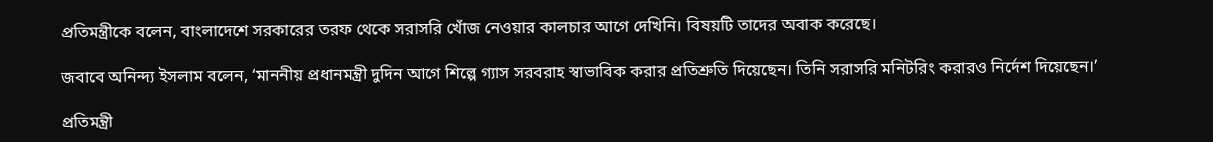প্রতিমন্ত্রীকে বলেন, বাংলাদেশে সরকারের তরফ থেকে সরাসরি খোঁজ নেওয়ার কালচার আগে দেখিনি। বিষয়টি তাদের অবাক করেছে।

জবাবে অনিন্দ্য ইসলাম বলেন, ‘মাননীয় প্রধানমন্ত্রী দুদিন আগে শিল্পে গ্যাস সরবরাহ স্বাভাবিক করার প্রতিশ্রুতি দিয়েছেন। তিনি সরাসরি মনিটরিং করারও নির্দেশ দিয়েছেন।’

প্রতিমন্ত্রী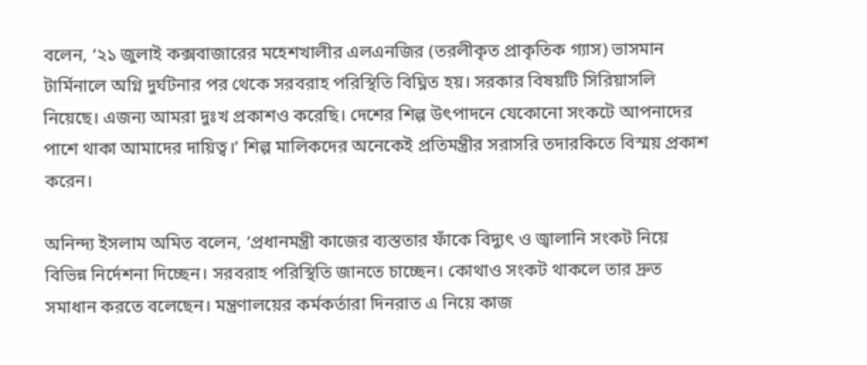বলেন, ‘২১ জুলাই কক্সবাজারের মহেশখালীর এলএনজির (তরলীকৃত প্রাকৃতিক গ্যাস) ভাসমান টার্মিনালে অগ্নি দুর্ঘটনার পর থেকে সরবরাহ পরিস্থিতি বিঘ্নিত হয়। সরকার বিষয়টি সিরিয়াসলি নিয়েছে। এজন্য আমরা দুঃখ প্রকাশও করেছি। দেশের শিল্প উৎপাদনে যেকোনো সংকটে আপনাদের পাশে থাকা আমাদের দায়িত্ব।’ শিল্প মালিকদের অনেকেই প্রতিমন্ত্রীর সরাসরি তদারকিতে বিস্ময় প্রকাশ করেন।

অনিন্দ্য ইসলাম অমিত বলেন, ‘প্রধানমন্ত্রী কাজের ব্যস্ততার ফাঁকে বিদ্যুৎ ও জ্বালানি সংকট নিয়ে বিভিন্ন নির্দেশনা দিচ্ছেন। সরবরাহ পরিস্থিতি জানতে চাচ্ছেন। কোথাও সংকট থাকলে তার দ্রুত সমাধান করতে বলেছেন। মন্ত্রণালয়ের কর্মকর্তারা দিনরাত এ নিয়ে কাজ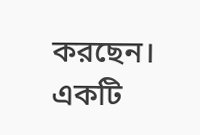করছেন। একটি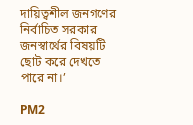দায়িত্বশীল জনগণের নির্বাচিত সরকার জনস্বার্থের বিষয়টি ছোট করে দেখতে পারে না।’

PM2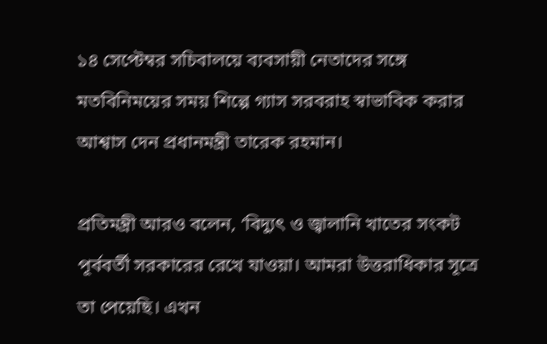১৪ সেপ্টেম্বর সচিবালয়ে ব্যবসায়ী নেতাদের সঙ্গে মতবিনিময়ের সময় শিল্পে গ্যাস সরবরাহ স্বাভাবিক করার আশ্বাস দেন প্রধানমন্ত্রী তারেক রহমান।

প্রতিমন্ত্রী আরও বলেন, ‘বিদ্যুৎ ও জ্বালানি খাতের সংকট পূর্ববর্তী সরকারের রেখে যাওয়া। আমরা উত্তরাধিকার সূত্রে তা পেয়েছি। এখন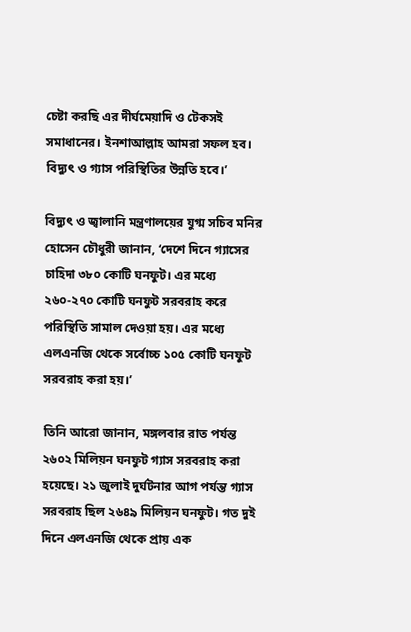চেষ্টা করছি এর দীর্ঘমেয়াদি ও টেকসই সমাধানের। ইনশাআল্লাহ আমরা সফল হব। বিদ্যুৎ ও গ্যাস পরিস্থিতির উন্নতি হবে।’

বিদ্যুৎ ও জ্বালানি মন্ত্রণালয়ের যুগ্ম সচিব মনির হোসেন চৌধুরী জানান, ‘দেশে দিনে গ্যাসের চাহিদা ৩৮০ কোটি ঘনফুট। এর মধ্যে ২৬০-২৭০ কোটি ঘনফুট সরবরাহ করে পরিস্থিতি সামাল দেওয়া হয়। এর মধ্যে এলএনজি থেকে সর্বোচ্চ ১০৫ কোটি ঘনফুট সরবরাহ করা হয়।’

তিনি আরো জানান, মঙ্গলবার রাত পর্যন্ত ২৬০২ মিলিয়ন ঘনফুট গ্যাস সরবরাহ করা হয়েছে। ২১ জুলাই দুর্ঘটনার আগ পর্যন্ত গ্যাস সরবরাহ ছিল ২৬৪৯ মিলিয়ন ঘনফুট। গত দুই দিনে এলএনজি থেকে প্রায় এক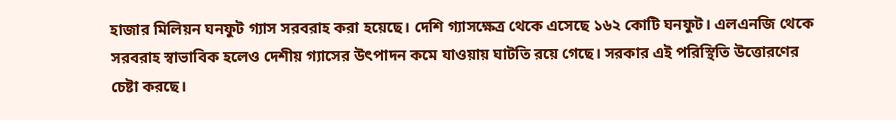হাজার মিলিয়ন ঘনফুট গ্যাস সরবরাহ করা হয়েছে। দেশি গ্যাসক্ষেত্র থেকে এসেছে ১৬২ কোটি ঘনফুট। এলএনজি থেকে সরবরাহ স্বাভাবিক হলেও দেশীয় গ্যাসের উৎপাদন কমে যাওয়ায় ঘাটতি রয়ে গেছে। সরকার এই পরিস্থিতি উত্তোরণের চেষ্টা করছে।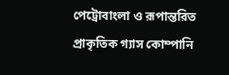পেট্রোবাংলা ও রূপান্তরিত প্রাকৃতিক গ্যাস কোম্পানি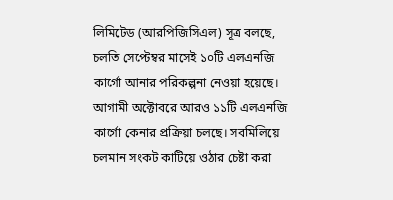লিমিটেড (আরপিজিসিএল) সূত্র বলছে, চলতি সেপ্টেম্বর মাসেই ১০টি এলএনজি কার্গো আনার পরিকল্পনা নেওয়া হয়েছে। আগামী অক্টোবরে আরও ১১টি এলএনজি কার্গো কেনার প্রক্রিয়া চলছে। সবমিলিয়ে চলমান সংকট কাটিয়ে ওঠার চেষ্টা করা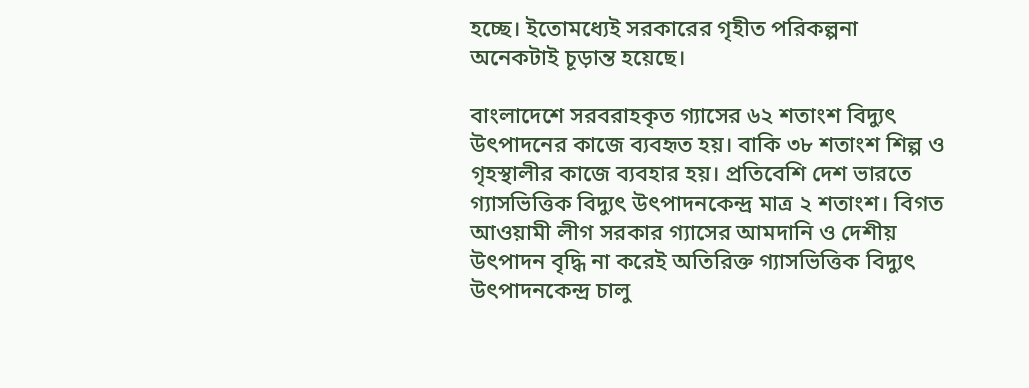হচ্ছে। ইতোমধ্যেই সরকারের গৃহীত পরিকল্পনা অনেকটাই চূড়ান্ত হয়েছে।

বাংলাদেশে সরবরাহকৃত গ্যাসের ৬২ শতাংশ বিদ্যুৎ উৎপাদনের কাজে ব্যবহৃত হয়। বাকি ৩৮ শতাংশ শিল্প ও গৃহস্থালীর কাজে ব্যবহার হয়। প্রতিবেশি দেশ ভারতে গ্যাসভিত্তিক বিদ্যুৎ উৎপাদনকেন্দ্র মাত্র ২ শতাংশ। বিগত আওয়ামী লীগ সরকার গ্যাসের আমদানি ও দেশীয় উৎপাদন বৃদ্ধি না করেই অতিরিক্ত গ্যাসভিত্তিক বিদ্যুৎ উৎপাদনকেন্দ্র চালু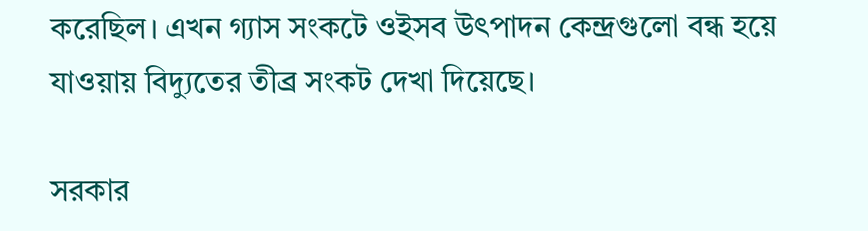করেছিল। এখন গ্যাস সংকটে ওইসব উৎপাদন কেন্দ্রগুলো বন্ধ হয়ে যাওয়ায় বিদ্যুতের তীব্র সংকট দেখা দিয়েছে।

সরকার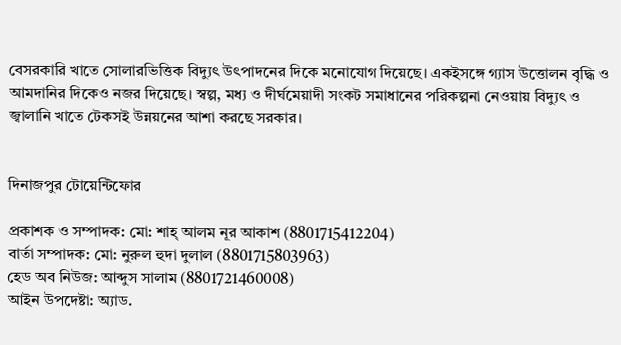বেসরকারি খাতে সোলারভিত্তিক বিদ্যুৎ উৎপাদনের দিকে মনোযোগ দিয়েছে। একইসঙ্গে গ্যাস উত্তোলন বৃদ্ধি ও আমদানির দিকেও নজর দিয়েছে। স্বল্প, মধ্য ও দীর্ঘমেয়াদী সংকট সমাধানের পরিকল্পনা নেওয়ায় বিদ্যুৎ ও জ্বালানি খাতে টেকসই উন্নয়নের আশা করছে সরকার।


দিনাজপুর টোয়েন্টিফোর

প্রকাশক ও সম্পাদক: মো: শাহ্ আলম নূর আকাশ (8801715412204)
বার্তা সম্পাদক: মো: নুরুল হুদা দুলাল (8801715803963)
হেড অব নিউজ: আব্দুস সালাম (8801721460008)
আইন উপদেষ্টা: অ্যাড.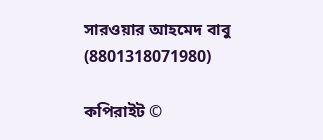সারওয়ার আহমেদ বাবু (8801318071980)

কপিরাইট ©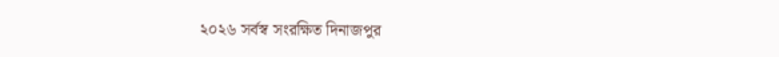২০২৬ সর্বস্ব সংরক্ষিত দিনাজপুর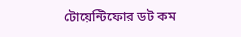টোয়েন্টিফোর ডট কম